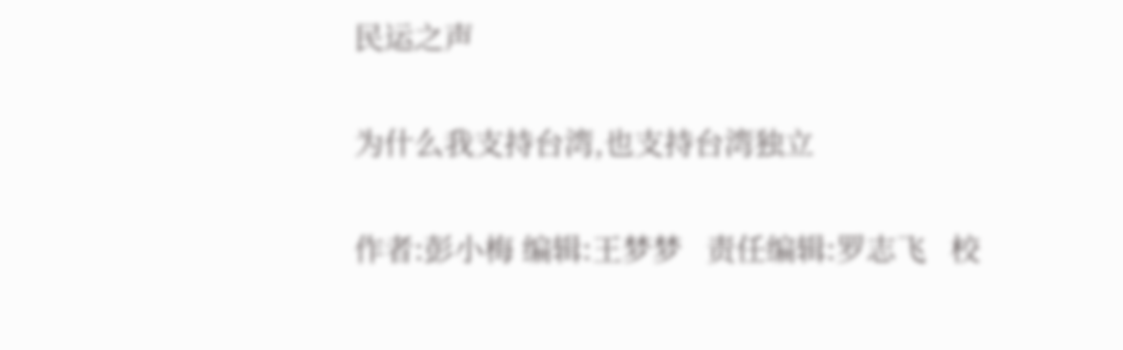民运之声

为什么我支持台湾,也支持台湾独立

作者:彭小梅 编辑:王梦梦   责任编辑:罗志飞   校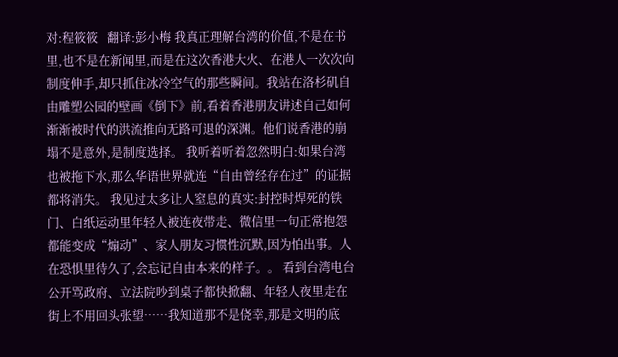对:程筱筱   翻译:彭小梅 我真正理解台湾的价值,不是在书里,也不是在新闻里,而是在这次香港大火、在港人一次次向制度伸手,却只抓住冰冷空气的那些瞬间。我站在洛杉矶自由雕塑公园的壁画《倒下》前,看着香港朋友讲述自己如何渐渐被时代的洪流推向无路可退的深渊。他们说香港的崩塌不是意外,是制度选择。 我听着听着忽然明白:如果台湾也被拖下水,那么华语世界就连“自由曾经存在过”的证据都将消失。 我见过太多让人窒息的真实:封控时焊死的铁门、白纸运动里年轻人被连夜带走、微信里一句正常抱怨都能变成“煽动”、家人朋友习惯性沉默,因为怕出事。人在恐惧里待久了,会忘记自由本来的样子。。 看到台湾电台公开骂政府、立法院吵到桌子都快掀翻、年轻人夜里走在街上不用回头张望……我知道那不是侥幸,那是文明的底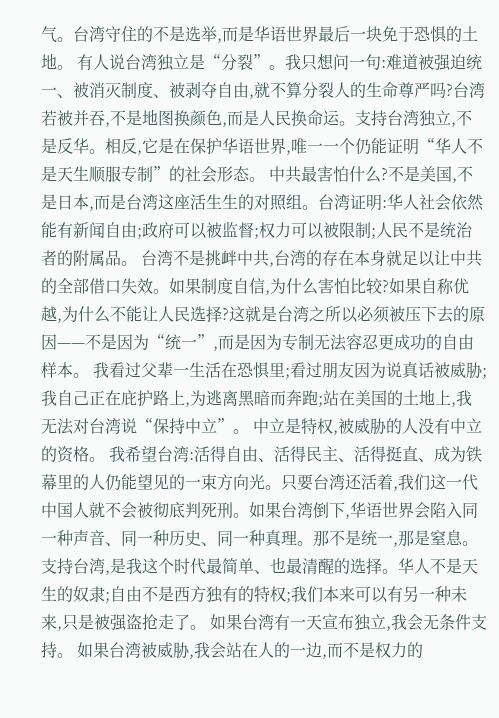气。台湾守住的不是选举,而是华语世界最后一块免于恐惧的土地。 有人说台湾独立是“分裂”。我只想问一句:难道被强迫统一、被消灭制度、被剥夺自由,就不算分裂人的生命尊严吗?台湾若被并吞,不是地图换颜色,而是人民换命运。支持台湾独立,不是反华。相反,它是在保护华语世界,唯一一个仍能证明“华人不是天生顺服专制”的社会形态。 中共最害怕什么?不是美国,不是日本,而是台湾这座活生生的对照组。台湾证明:华人社会依然能有新闻自由;政府可以被监督;权力可以被限制;人民不是统治者的附属品。 台湾不是挑衅中共,台湾的存在本身就足以让中共的全部借口失效。如果制度自信,为什么害怕比较?如果自称优越,为什么不能让人民选择?这就是台湾之所以必须被压下去的原因——不是因为“统一”,而是因为专制无法容忍更成功的自由样本。 我看过父辈一生活在恐惧里;看过朋友因为说真话被威胁;我自己正在庇护路上,为逃离黑暗而奔跑;站在美国的土地上,我无法对台湾说“保持中立”。 中立是特权,被威胁的人没有中立的资格。 我希望台湾:活得自由、活得民主、活得挺直、成为铁幕里的人仍能望见的一束方向光。只要台湾还活着,我们这一代中国人就不会被彻底判死刑。如果台湾倒下,华语世界会陷入同一种声音、同一种历史、同一种真理。那不是统一,那是窒息。 支持台湾,是我这个时代最简单、也最清醒的选择。华人不是天生的奴隶;自由不是西方独有的特权;我们本来可以有另一种未来,只是被强盗抢走了。 如果台湾有一天宣布独立,我会无条件支持。 如果台湾被威胁,我会站在人的一边,而不是权力的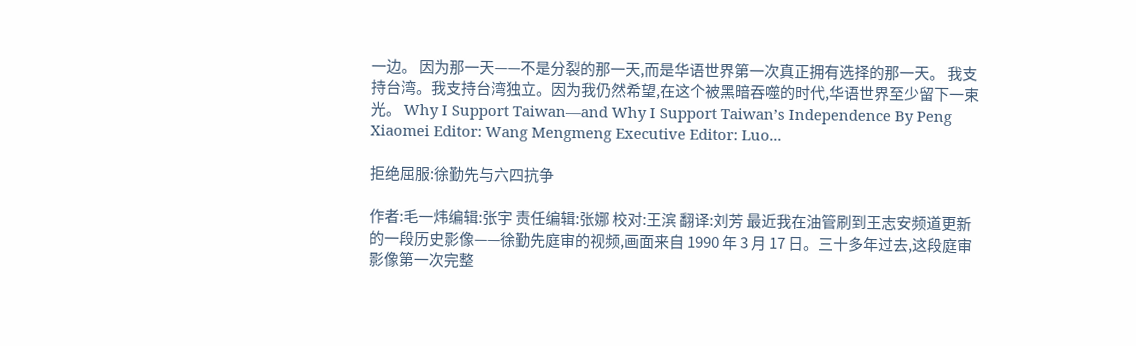一边。 因为那一天——不是分裂的那一天,而是华语世界第一次真正拥有选择的那一天。 我支持台湾。我支持台湾独立。因为我仍然希望,在这个被黑暗吞噬的时代,华语世界至少留下一束光。 Why I Support Taiwan—and Why I Support Taiwan’s Independence By Peng Xiaomei Editor: Wang Mengmeng Executive Editor: Luo...

拒绝屈服:徐勤先与六四抗争

作者:毛一炜编辑:张宇 责任编辑:张娜 校对:王滨 翻译:刘芳 最近我在油管刷到王志安频道更新的一段历史影像——徐勤先庭审的视频,画面来自 1990 年 3 月 17 日。三十多年过去,这段庭审影像第一次完整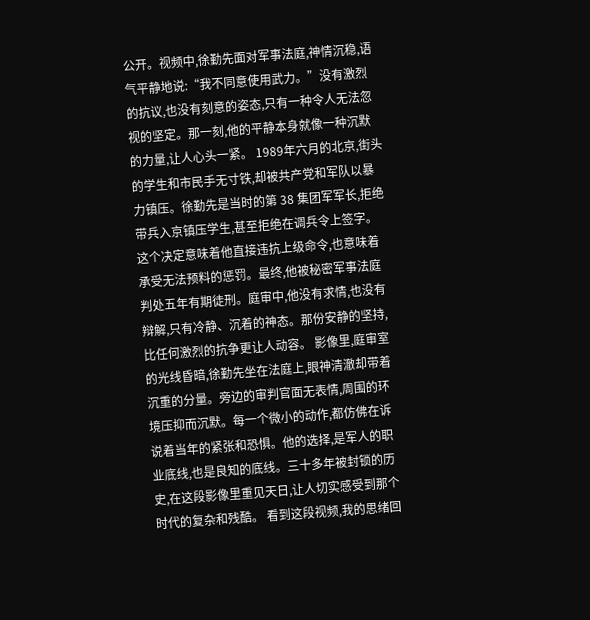公开。视频中,徐勤先面对军事法庭,神情沉稳,语气平静地说:“我不同意使用武力。”没有激烈的抗议,也没有刻意的姿态,只有一种令人无法忽视的坚定。那一刻,他的平静本身就像一种沉默的力量,让人心头一紧。 1989年六月的北京,街头的学生和市民手无寸铁,却被共产党和军队以暴力镇压。徐勤先是当时的第 38 集团军军长,拒绝带兵入京镇压学生,甚至拒绝在调兵令上签字。这个决定意味着他直接违抗上级命令,也意味着承受无法预料的惩罚。最终,他被秘密军事法庭判处五年有期徒刑。庭审中,他没有求情,也没有辩解,只有冷静、沉着的神态。那份安静的坚持,比任何激烈的抗争更让人动容。 影像里,庭审室的光线昏暗,徐勤先坐在法庭上,眼神清澈却带着沉重的分量。旁边的审判官面无表情,周围的环境压抑而沉默。每一个微小的动作,都仿佛在诉说着当年的紧张和恐惧。他的选择,是军人的职业底线,也是良知的底线。三十多年被封锁的历史,在这段影像里重见天日,让人切实感受到那个时代的复杂和残酷。 看到这段视频,我的思绪回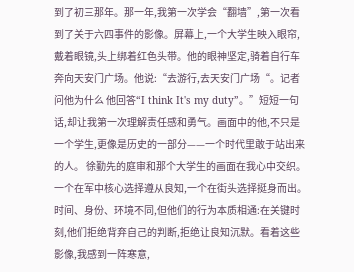到了初三那年。那一年,我第一次学会“翻墙”,第一次看到了关于六四事件的影像。屏幕上,一个大学生映入眼帘,戴着眼镜,头上绑着红色头带。他的眼神坚定,骑着自行车奔向天安门广场。他说:“去游行,去天安门广场“。记者问他为什么 他回答“I think It's my duty”。”短短一句话,却让我第一次理解责任感和勇气。画面中的他,不只是一个学生,更像是历史的一部分——一个时代里敢于站出来的人。 徐勤先的庭审和那个大学生的画面在我心中交织。一个在军中核心选择遵从良知,一个在街头选择挺身而出。时间、身份、环境不同,但他们的行为本质相通:在关键时刻,他们拒绝背弃自己的判断,拒绝让良知沉默。看着这些影像,我感到一阵寒意,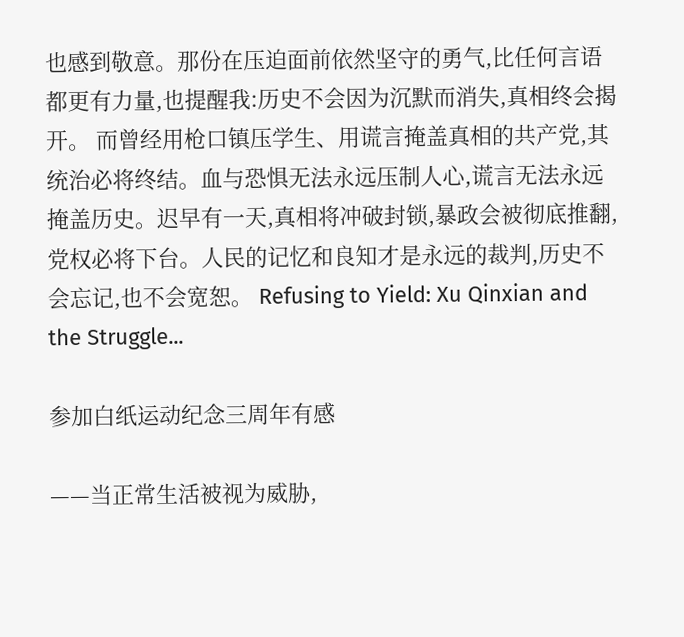也感到敬意。那份在压迫面前依然坚守的勇气,比任何言语都更有力量,也提醒我:历史不会因为沉默而消失,真相终会揭开。 而曾经用枪口镇压学生、用谎言掩盖真相的共产党,其统治必将终结。血与恐惧无法永远压制人心,谎言无法永远掩盖历史。迟早有一天,真相将冲破封锁,暴政会被彻底推翻,党权必将下台。人民的记忆和良知才是永远的裁判,历史不会忘记,也不会宽恕。 Refusing to Yield: Xu Qinxian and the Struggle...

参加白纸运动纪念三周年有感

——当正常生活被视为威胁,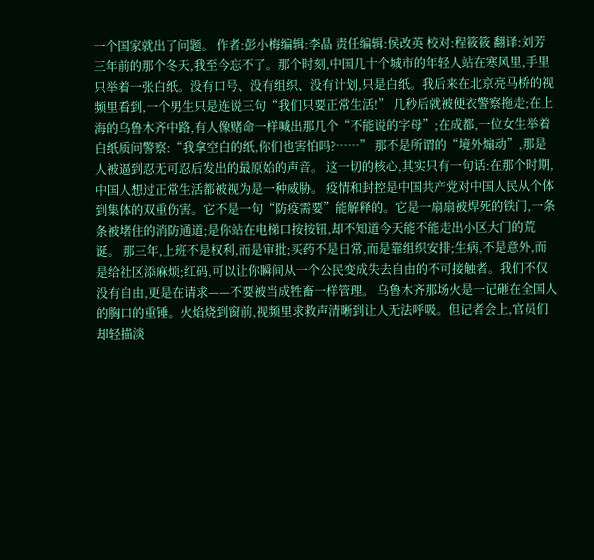一个国家就出了问题。 作者:彭小梅编辑:李晶 责任编辑:侯改英 校对:程筱筱 翻译:刘芳 三年前的那个冬天,我至今忘不了。那个时刻,中国几十个城市的年轻人站在寒风里,手里只举着一张白纸。没有口号、没有组织、没有计划,只是白纸。我后来在北京亮马桥的视频里看到,一个男生只是连说三句“我们只要正常生活!” 几秒后就被便衣警察拖走;在上海的乌鲁木齐中路,有人像赌命一样喊出那几个“不能说的字母”;在成都,一位女生举着白纸质问警察:“我拿空白的纸,你们也害怕吗?……” 那不是所谓的“境外煽动”,那是人被逼到忍无可忍后发出的最原始的声音。 这一切的核心,其实只有一句话:在那个时期,中国人想过正常生活都被视为是一种威胁。 疫情和封控是中国共产党对中国人民从个体到集体的双重伤害。它不是一句“防疫需要”能解释的。它是一扇扇被焊死的铁门,一条条被堵住的消防通道;是你站在电梯口按按钮,却不知道今天能不能走出小区大门的荒诞。 那三年,上班不是权利,而是审批;买药不是日常,而是靠组织安排;生病,不是意外,而是给社区添麻烦;红码,可以让你瞬间从一个公民变成失去自由的不可接触者。我们不仅没有自由,更是在请求——不要被当成牲畜一样管理。 乌鲁木齐那场火是一记砸在全国人的胸口的重锤。火焰烧到窗前,视频里求救声清晰到让人无法呼吸。但记者会上,官员们却轻描淡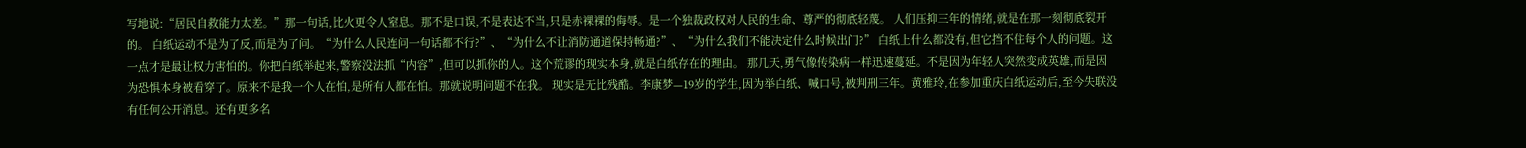写地说:“居民自救能力太差。”那一句话,比火更令人窒息。那不是口误,不是表达不当,只是赤裸裸的侮辱。是一个独裁政权对人民的生命、尊严的彻底轻蔑。 人们压抑三年的情绪,就是在那一刻彻底裂开的。 白纸运动不是为了反,而是为了问。“为什么人民连问一句话都不行?”、“为什么不让消防通道保持畅通?”、“为什么我们不能决定什么时候出门?” 白纸上什么都没有,但它挡不住每个人的问题。这一点才是最让权力害怕的。你把白纸举起来,警察没法抓“内容”,但可以抓你的人。这个荒谬的现实本身,就是白纸存在的理由。 那几天,勇气像传染病一样迅速蔓延。不是因为年轻人突然变成英雄,而是因为恐惧本身被看穿了。原来不是我一个人在怕,是所有人都在怕。那就说明问题不在我。 现实是无比残酷。李康梦—19岁的学生,因为举白纸、喊口号,被判刑三年。黄雅玲,在参加重庆白纸运动后,至今失联没有任何公开消息。还有更多名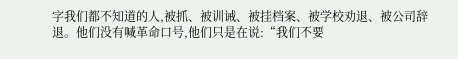字我们都不知道的人,被抓、被训诫、被挂档案、被学校劝退、被公司辞退。他们没有喊革命口号,他们只是在说:“我们不要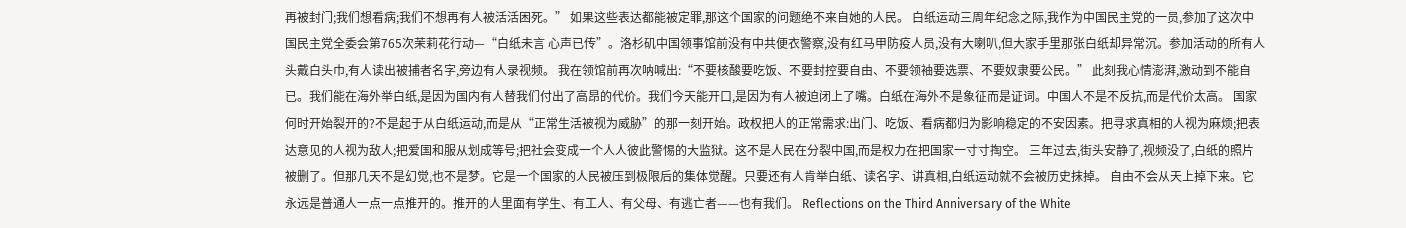再被封门;我们想看病;我们不想再有人被活活困死。” 如果这些表达都能被定罪,那这个国家的问题绝不来自她的人民。 白纸运动三周年纪念之际,我作为中国民主党的一员,参加了这次中国民主党全委会第765次茉莉花行动—“白纸未言 心声已传”。洛杉矶中国领事馆前没有中共便衣警察,没有红马甲防疫人员,没有大喇叭,但大家手里那张白纸却异常沉。参加活动的所有人头戴白头巾,有人读出被捕者名字,旁边有人录视频。 我在领馆前再次呐喊出:“不要核酸要吃饭、不要封控要自由、不要领袖要选票、不要奴隶要公民。” 此刻我心情澎湃,激动到不能自已。我们能在海外举白纸,是因为国内有人替我们付出了高昂的代价。我们今天能开口,是因为有人被迫闭上了嘴。白纸在海外不是象征而是证词。中国人不是不反抗,而是代价太高。 国家何时开始裂开的?不是起于从白纸运动,而是从“正常生活被视为威胁”的那一刻开始。政权把人的正常需求:出门、吃饭、看病都归为影响稳定的不安因素。把寻求真相的人视为麻烦;把表达意见的人视为敌人;把爱国和服从划成等号;把社会变成一个人人彼此警惕的大监狱。这不是人民在分裂中国,而是权力在把国家一寸寸掏空。 三年过去,街头安静了,视频没了,白纸的照片被删了。但那几天不是幻觉,也不是梦。它是一个国家的人民被压到极限后的集体觉醒。只要还有人肯举白纸、读名字、讲真相,白纸运动就不会被历史抹掉。 自由不会从天上掉下来。它永远是普通人一点一点推开的。推开的人里面有学生、有工人、有父母、有逃亡者——也有我们。 Reflections on the Third Anniversary of the White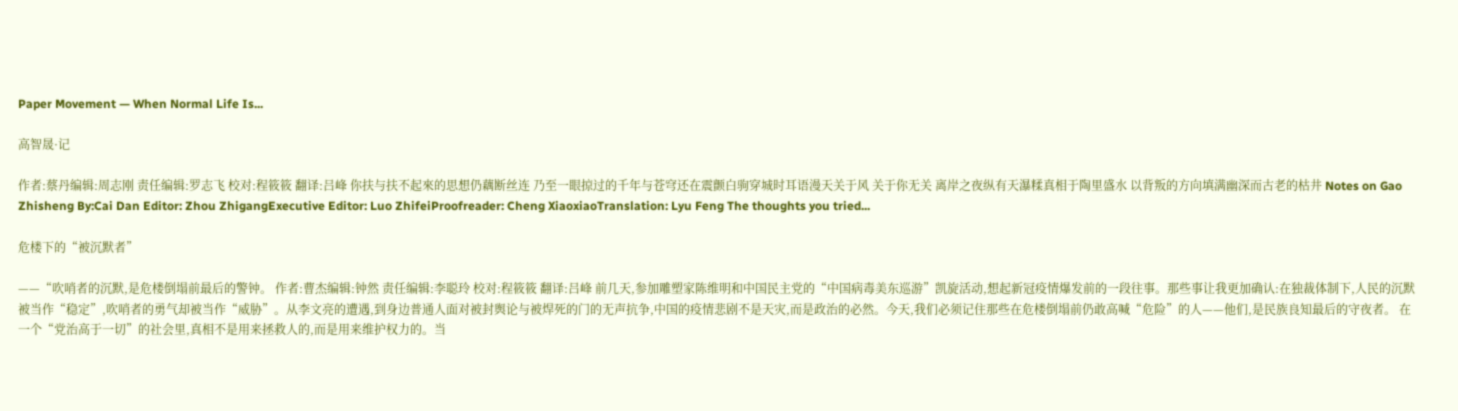Paper Movement — When Normal Life Is...

高智晟·记

作者:蔡丹编辑:周志刚 责任编辑:罗志飞 校对:程筱筱 翻译:吕峰 你扶与扶不起來的思想仍藕断丝连 乃至一眼掠过的千年与苍穹还在震颤白驹穿城时耳语漫天关于风 关于你无关 离岸之夜纵有天瀑糅真相于陶里盛水 以背叛的方向填满幽深而古老的枯井 Notes on Gao Zhisheng By:Cai Dan Editor: Zhou ZhigangExecutive Editor: Luo ZhifeiProofreader: Cheng XiaoxiaoTranslation: Lyu Feng The thoughts you tried...

危楼下的“被沉默者”

——“吹哨者的沉默,是危楼倒塌前最后的警钟。 作者:曹杰编辑:钟然 责任编辑:李聪玲 校对:程筱筱 翻译:吕峰 前几天,参加雕塑家陈维明和中国民主党的“中国病毒美东巡游”凯旋活动,想起新冠疫情爆发前的一段往事。那些事让我更加确认:在独裁体制下,人民的沉默被当作“稳定”,吹哨者的勇气却被当作“威胁”。从李文亮的遭遇,到身边普通人面对被封舆论与被焊死的门的无声抗争,中国的疫情悲剧不是天灾,而是政治的必然。今天,我们必须记住那些在危楼倒塌前仍敢高喊“危险”的人——他们,是民族良知最后的守夜者。 在一个“党治高于一切”的社会里,真相不是用来拯救人的,而是用来维护权力的。当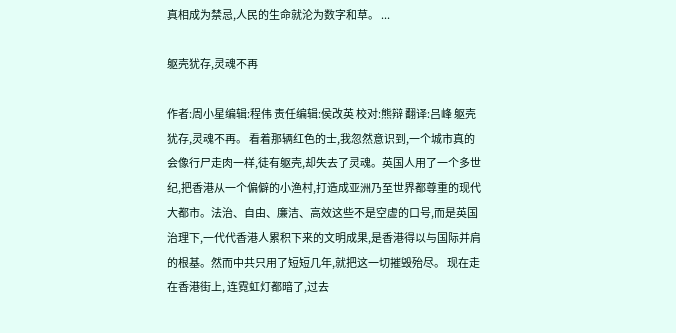真相成为禁忌,人民的生命就沦为数字和草。 ...

躯壳犹存,灵魂不再

作者:周小星编辑:程伟 责任编辑:侯改英 校对:熊辩 翻译:吕峰 躯壳犹存,灵魂不再。 看着那辆红色的士,我忽然意识到,一个城市真的会像行尸走肉一样,徒有躯壳,却失去了灵魂。英国人用了一个多世纪,把香港从一个偏僻的小渔村,打造成亚洲乃至世界都尊重的现代大都市。法治、自由、廉洁、高效这些不是空虚的口号,而是英国治理下,一代代香港人累积下来的文明成果,是香港得以与国际并肩的根基。然而中共只用了短短几年,就把这一切摧毁殆尽。 现在走在香港街上, 连霓虹灯都暗了,过去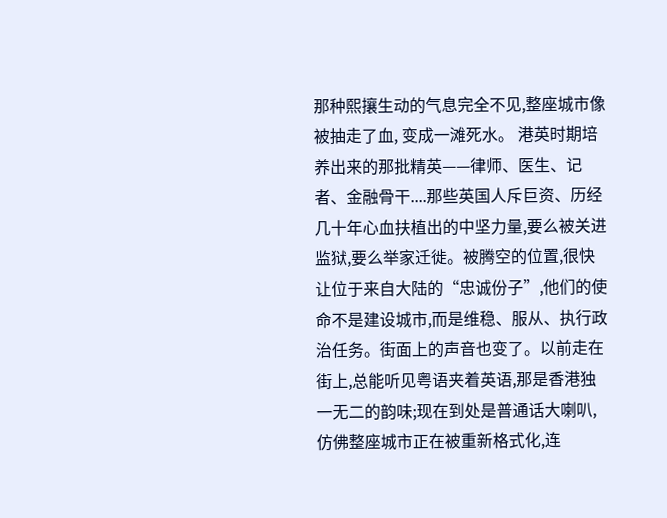那种熙攘生动的气息完全不见,整座城市像被抽走了血, 变成一滩死水。 港英时期培养出来的那批精英——律师、医生、记者、金融骨干....那些英国人斥巨资、历经几十年心血扶植出的中坚力量,要么被关进监狱,要么举家迁徙。被腾空的位置,很快让位于来自大陆的“忠诚份子”,他们的使命不是建设城市,而是维稳、服从、执行政治任务。街面上的声音也变了。以前走在街上,总能听见粤语夹着英语,那是香港独一无二的韵味;现在到处是普通话大喇叭,仿佛整座城市正在被重新格式化,连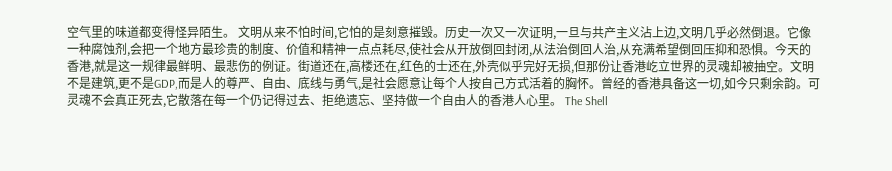空气里的味道都变得怪异陌生。 文明从来不怕时间,它怕的是刻意摧毁。历史一次又一次证明,一旦与共产主义沾上边,文明几乎必然倒退。它像一种腐蚀剂,会把一个地方最珍贵的制度、价值和精神一点点耗尽,使社会从开放倒回封闭,从法治倒回人治,从充满希望倒回压抑和恐惧。今天的香港,就是这一规律最鲜明、最悲伤的例证。街道还在,高楼还在,红色的士还在,外壳似乎完好无损,但那份让香港屹立世界的灵魂却被抽空。文明不是建筑,更不是GDP,而是人的尊严、自由、底线与勇气,是社会愿意让每个人按自己方式活着的胸怀。曾经的香港具备这一切,如今只剩余韵。可灵魂不会真正死去,它散落在每一个仍记得过去、拒绝遗忘、坚持做一个自由人的香港人心里。 The Shell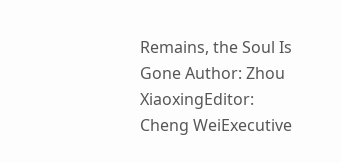Remains, the Soul Is Gone Author: Zhou XiaoxingEditor: Cheng WeiExecutive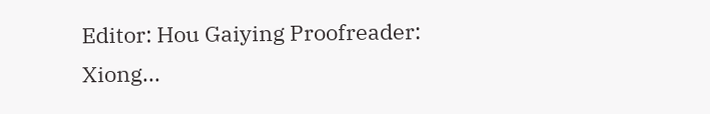Editor: Hou Gaiying Proofreader: Xiong...